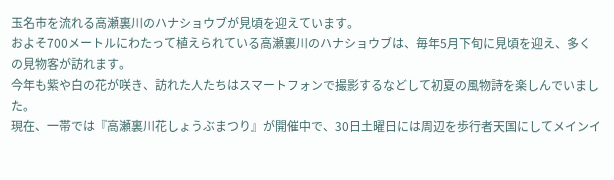玉名市を流れる高瀬裏川のハナショウブが見頃を迎えています。
およそ700メートルにわたって植えられている高瀬裏川のハナショウブは、毎年5月下旬に見頃を迎え、多くの見物客が訪れます。
今年も紫や白の花が咲き、訪れた人たちはスマートフォンで撮影するなどして初夏の風物詩を楽しんでいました。
現在、一帯では『高瀬裏川花しょうぶまつり』が開催中で、30日土曜日には周辺を歩行者天国にしてメインイ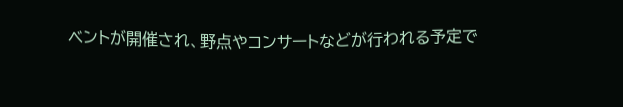ベントが開催され、野点やコンサートなどが行われる予定で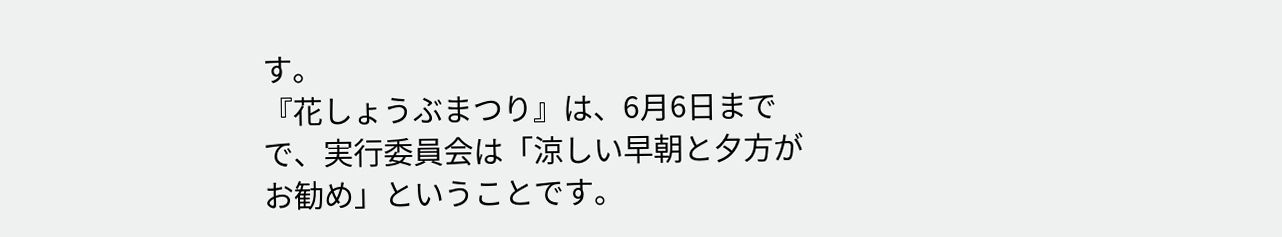す。
『花しょうぶまつり』は、6月6日までで、実行委員会は「涼しい早朝と夕方がお勧め」ということです。